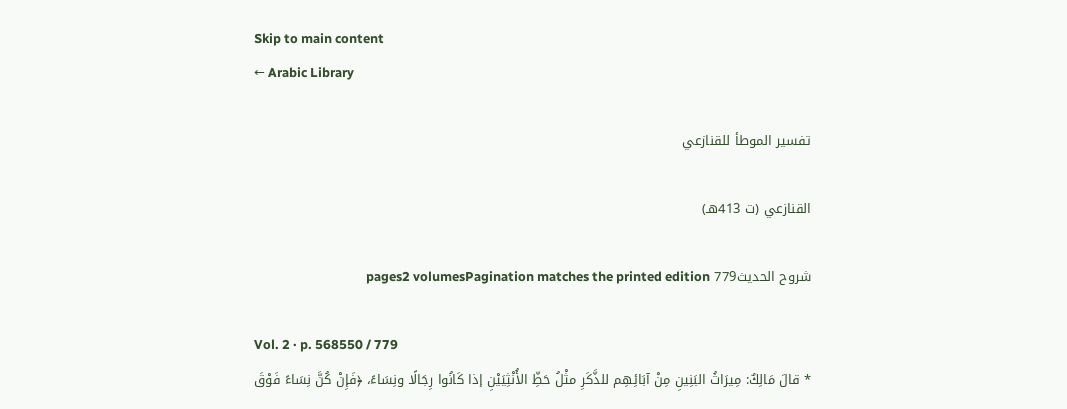Skip to main content
← Arabic Library

تفسير الموطأ للقنازعي

القنازعي (ت 413هـ)

شروح الحديث779 pages2 volumesPagination matches the printed edition

Vol. 2 · p. 568550 / 779
* قالَ مَالِكٌ: مِيرَاثُ البَنِينِ مِنْ آبَائِهِم للذَّكَرِ مثْلُ حَظِّ الأُنْثِيَيْنِ إذا كَانُوا رِجَالًا ونِسَاءً، ﴿فَإِنْ كُنَّ نِسَاءً فَوْقَ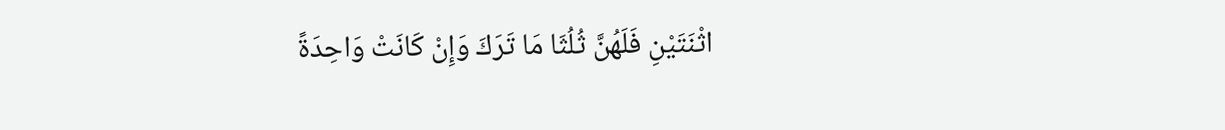اثْنَتَيْنِ فَلَهُنَّ ثُلُثَا مَا تَرَكَ وَإِنْ كَانَتْ وَاحِدَةً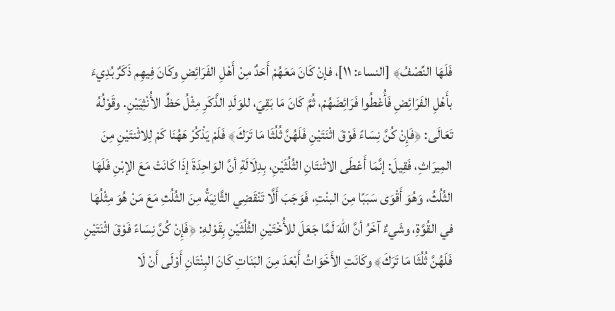فَلَهَا النِّصْفُ﴾ [النساء: ١١]، فإنْ كَانَ مَعَهُمْ أَحَدٌ مِنْ أَهْلِ الفَرَائِضِ وكَانَ فِيهِم ذَكَرٌ بُدِيءَ بأَهْلِ الفَرَائِضِ فَأُعْطُوا فَرَائِضَهُمْ، ثُمَّ كَانَ مَا بَقِيَ، للوَلَدِ الذَّكَرِ مِثْلُ حَظِّ الأُنْثِيَيْنِ. وقَوْلُهُ تَعَالَى: ﴿فَإِنْ كُنَّ نِسَاءً فَوْقَ اثْنَتَيْنِ فَلَهُنَّ ثُلُثَا مَا تَرَكَ﴾ فَلَمْ يَذْكُرْ هَهُنَا كَمْ لِلاثْنتَيْنِ مِنَ المِيرَاثِ، فَقِيلَ: إنَّمَا أَعْطَى الاثْنتَانِ الثُلُثَيْنِ، بِدِلَالَةِ أنَّ الوَاحِدَةَ إذَا كَانَتْ مَعَ الإبْنِ فَلَهَا الثُلُثُ، وَهُوَ أَقْوَى سَبَبًا مِنَ البنْتِ، فَوَجَبَ أَلَّا تَنْقَضِي الثَّانِيَةُ مِنَ الثُلُثِ مَعَ مَنْ هُوَ مِثْلُهَا في القُوَّةِ، وشَيءٌ آخَرُ أنَّ اللهَ لَمَّا جَعَلَ للأُخْتَيْنِ الثُلُثَيْنِ بِقَوْلهِ: ﴿فَإِنْ كُنَّ نِسَاءً فَوْقَ اثْنَتَيْنِ فَلَهُنَّ ثُلُثَا مَا تَرَكَ﴾ وكَانَتِ الأَخَوَاتُ أَبْعَدَ مِنَ البَنَاتِ كَانَ البِنْتَانِ أَوْلَى أَنْ لَا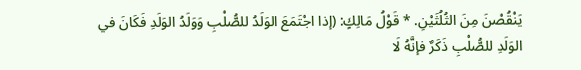يَنْقُصْنَ مِنَ الثُلُثَيْنِ. * قَوْلُ مَالِكٍ: (إذا اجْتَمَعَ الوَلَدُ للصُّلْبِ وَوَلَدُ الوَلَدِ فَكَانَ في الوَلَدِ للصُّلْبِ ذَكَرٌ فإنَّهُ لَا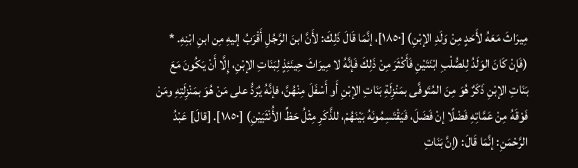مِيرَاثَ مَعَهُ لأَحَدٍ مِنْ وَلَدِ الإبْنِ) [١٨٥٠]، إنَّمَا قَالَ ذَلِكَ: لأَنَّ ابنَ الرَّجُلِ أَقْرَبُ إليهِ مِن ابنِ ابْنِهِ. * (فَإنْ كَانَ الوَلَدُ لِلصُّلْبِ ابْنَتَيْنِ فَأَكْثَرَ مِنْ ذَلِكَ فَإنَّهُ لا مِيرَاثَ حِينَئِذٍ لِبَنَاتِ الإبْنِ، إِلَّا أَنْ يَكُونَ مَعَ بَنَاتِ الإبْنِ ذَكَرٌ هُوَ مِنَ المُتَوفَّى بمَنْزِلَةِ بَنَاتِ الإبْنِ أَو أَسْفَلَ مِنْهُنَّ، فإنَّهُ يُرَدُّ على مَنْ هُوَ بمَنْزِلَتِهِ ومَنْ فَوْقَهُ مِنْ عَمَّاتِهِ فَضْلًا إنْ فَضَلَ، فَيَقْتَسِمُونَهُ بَيْنَهُمْ، للذَّكَرِ مِثْلُ حَظِّ الأُنْثَيَيْنِ) [١٨٥٠]. [قالَ] عَبْدُ الرَّحْمَنِ: إنَّمَا قَالَ: (إنَّ بَنَاتِ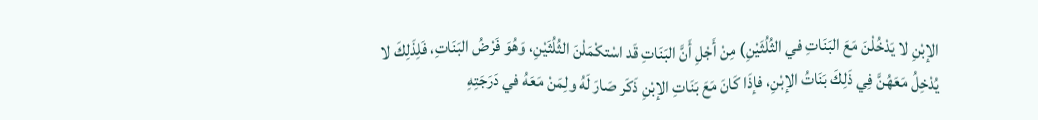الإبْنِ لا يَدْخُلْنَ مَعَ البَنَاتِ في الثُلُثَيْنِ) مِنْ أَجْلِ أَنَّ البَنَاتِ قَد اسْتكْمَلْنَ الثُلُثَيْنِ، وَهُوَ فَرْضُ البَنَاتِ، فَلِذَلِكَ لا يُدْخِلُ مَعَهُنَّ فِي ذَلِكَ بَنَاتُ الإبْنِ، فإذَا كَانَ مَعَ بَنَاتِ الإبْنِ ذَكَر صَارَ لَهُ ولِمَنْ مَعَهُ في دَرَجَتِهِ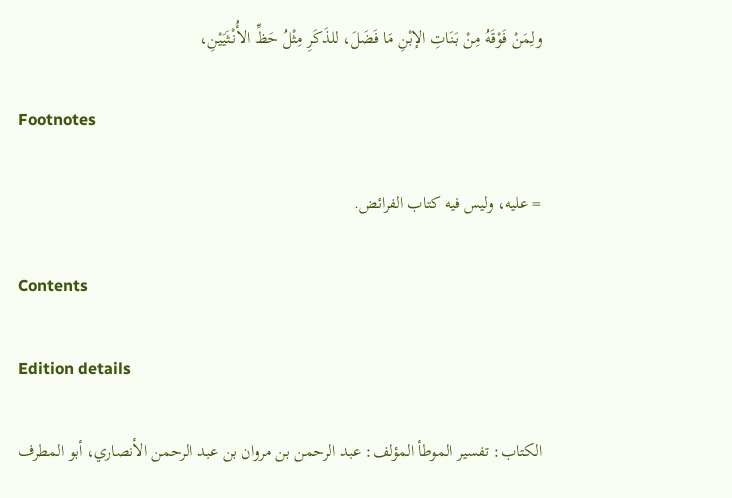ولِمَنْ فَوْقَهُ مِنْ بَنَاتِ الإبْنِ مَا فَضَلَ، للذَكَرِ مِثْلُ حَظِّ الأُنْثَيَيْنِ،

Footnotes

= عليه، وليس فيه كتاب الفرائض.

Contents

Edition details

الكتاب: تفسير الموطأ المؤلف: عبد الرحمن بن مروان بن عبد الرحمن الأنصاري، أبو المطرف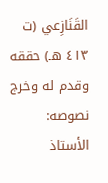القَنَازِعي (ت ٤١٣ هـ) حققه وقدم له وخرج نصوصه: الأستاذ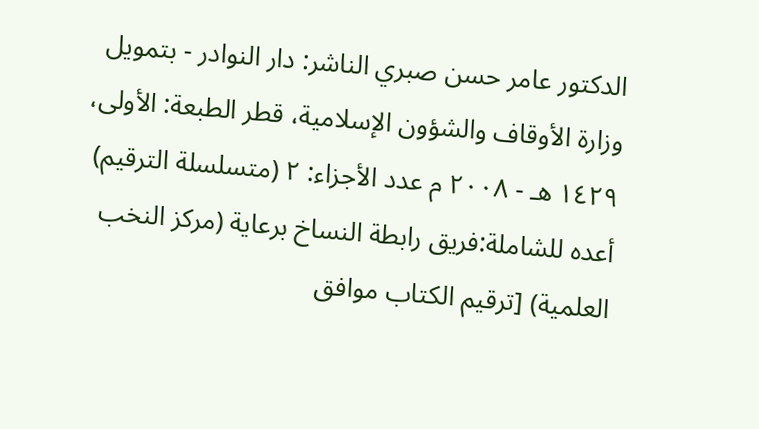الدكتور عامر حسن صبري الناشر: دار النوادر - بتمويل وزارة الأوقاف والشؤون الإسلامية، قطر الطبعة: الأولى، ١٤٢٩ هـ - ٢٠٠٨ م عدد الأجزاء: ٢ (متسلسلة الترقيم) أعده للشاملة:فريق رابطة النساخ برعاية (مركز النخب العلمية) [ترقيم الكتاب موافق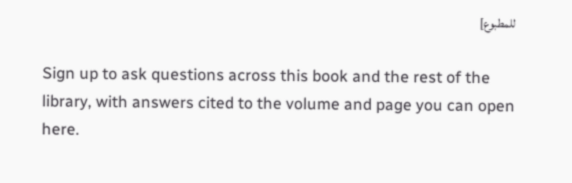للمطبوع]

Sign up to ask questions across this book and the rest of the library, with answers cited to the volume and page you can open here.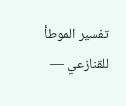تفسير الموطأ للقنازعي —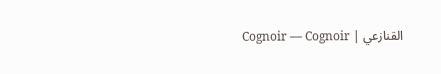القنازعي | Cognoir — Cognoir